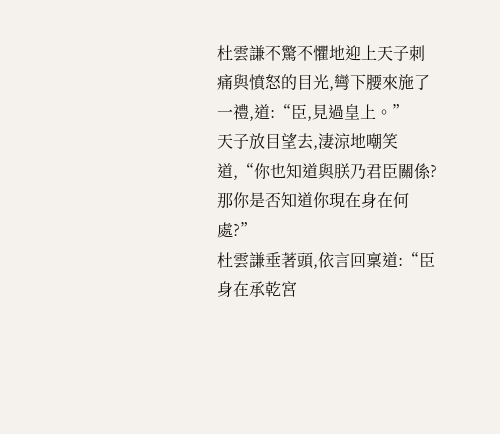杜雲謙不驚不懼地迎上天子刺痛與憤怒的目光,彎下腰來施了一禮,道:“臣,見過皇上。”
天子放目望去,淒涼地嘲笑道,“你也知道與朕乃君臣關係?那你是否知道你現在身在何處?”
杜雲謙垂著頭,依言回稟道:“臣身在承乾宮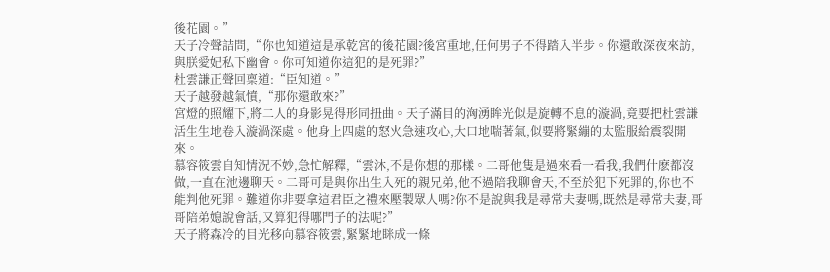後花園。”
天子冷聲詰問,“你也知道這是承乾宮的後花園?後宮重地,任何男子不得踏入半步。你還敢深夜來訪,與朕愛妃私下幽會。你可知道你這犯的是死罪?”
杜雲謙正聲回稟道:“臣知道。”
天子越發越氣憤,“那你還敢來?”
宮燈的照耀下,將二人的身影晃得形同扭曲。天子滿目的洶湧眸光似是旋轉不息的漩渦,竟要把杜雲謙活生生地卷入漩渦深處。他身上四處的怒火急速攻心,大口地喘著氣,似要將緊繃的太監服給震裂開來。
慕容筱雲自知情況不妙,急忙解釋,“雲沐,不是你想的那樣。二哥他隻是過來看一看我,我們什麽都沒做,一直在池邊聊天。二哥可是與你出生入死的親兄弟,他不過陪我聊會天,不至於犯下死罪的,你也不能判他死罪。難道你非要拿這君臣之禮來壓製眾人嗎?你不是說與我是尋常夫妻嗎,既然是尋常夫妻,哥哥陪弟媳說會話,又算犯得哪門子的法呢?”
天子將森冷的目光移向慕容筱雲,緊緊地眯成一條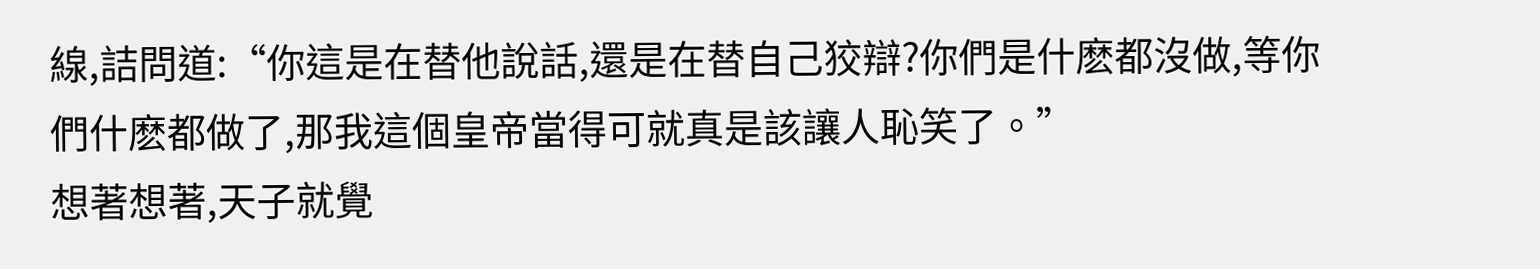線,詰問道:“你這是在替他說話,還是在替自己狡辯?你們是什麽都沒做,等你們什麽都做了,那我這個皇帝當得可就真是該讓人恥笑了。”
想著想著,天子就覺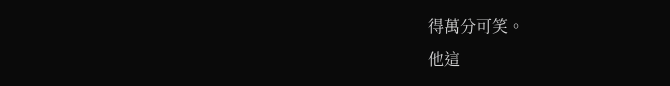得萬分可笑。
他這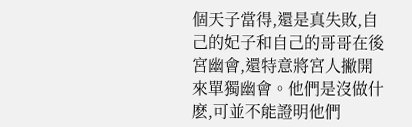個天子當得,還是真失敗,自己的妃子和自己的哥哥在後宮幽會,還特意將宮人撇開來單獨幽會。他們是沒做什麽,可並不能證明他們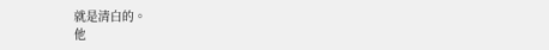就是清白的。
他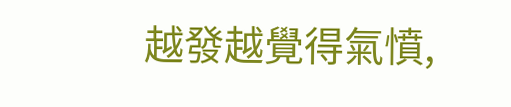越發越覺得氣憤,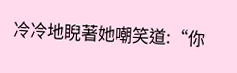冷冷地睨著她嘲笑道:“你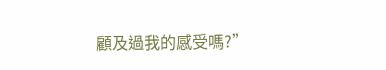顧及過我的感受嗎?”